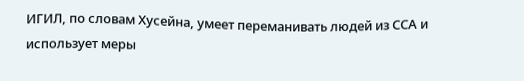ИГИЛ, по словам Хусейна, умеет переманивать людей из ССА и использует меры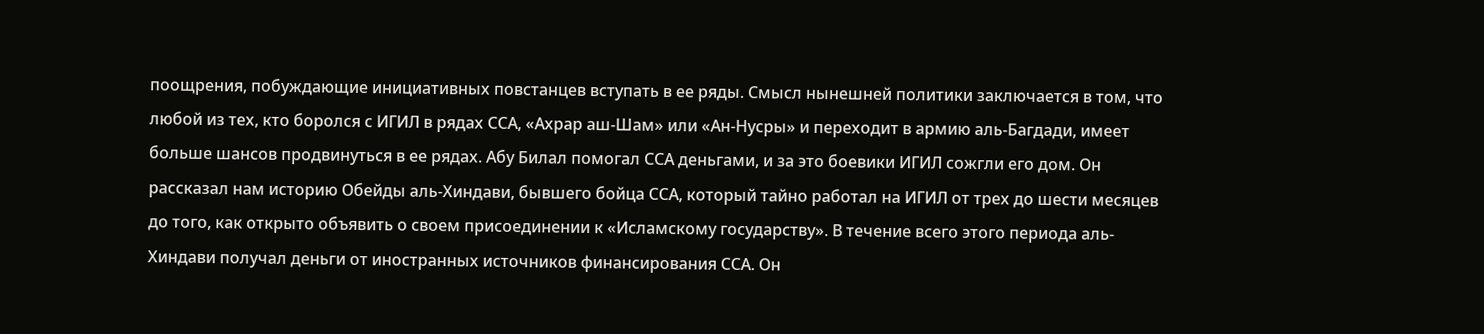поощрения, побуждающие инициативных повстанцев вступать в ее ряды. Смысл нынешней политики заключается в том, что любой из тех, кто боролся с ИГИЛ в рядах ССА, «Ахрар аш-Шам» или «Ан-Нусры» и переходит в армию аль-Багдади, имеет больше шансов продвинуться в ее рядах. Абу Билал помогал ССА деньгами, и за это боевики ИГИЛ сожгли его дом. Он рассказал нам историю Обейды аль-Хиндави, бывшего бойца ССА, который тайно работал на ИГИЛ от трех до шести месяцев до того, как открыто объявить о своем присоединении к «Исламскому государству». В течение всего этого периода аль-Хиндави получал деньги от иностранных источников финансирования ССА. Он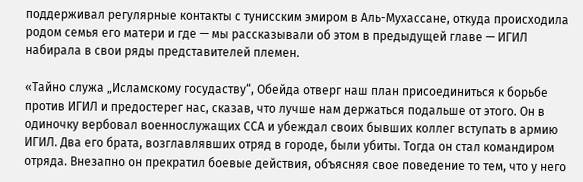поддерживал регулярные контакты с тунисским эмиром в Аль-Мухассане, откуда происходила родом семья его матери и где — мы рассказывали об этом в предыдущей главе — ИГИЛ набирала в свои ряды представителей племен.

«Тайно служа „Исламскому госудаству“, Обейда отверг наш план присоединиться к борьбе против ИГИЛ и предостерег нас, сказав, что лучше нам держаться подальше от этого. Он в одиночку вербовал военнослужащих ССА и убеждал своих бывших коллег вступать в армию ИГИЛ. Два его брата, возглавлявших отряд в городе, были убиты. Тогда он стал командиром отряда. Внезапно он прекратил боевые действия, объясняя свое поведение то тем, что у него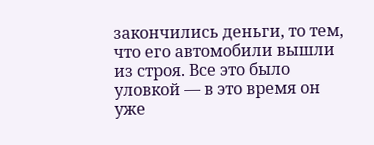закончились деньги, то тем, что его автомобили вышли из строя. Все это было уловкой — в это время он уже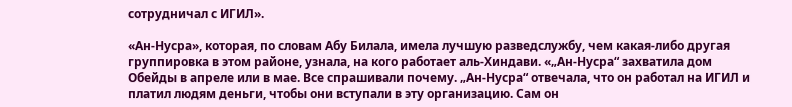сотрудничал с ИГИЛ».

«Ан-Нусра», которая, по словам Абу Билала, имела лучшую разведслужбу, чем какая-либо другая группировка в этом районе, узнала, на кого работает аль-Хиндави. «„Ан-Нусра“ захватила дом Обейды в апреле или в мае. Все спрашивали почему. „Ан-Нусра“ отвечала, что он работал на ИГИЛ и платил людям деньги, чтобы они вступали в эту организацию. Сам он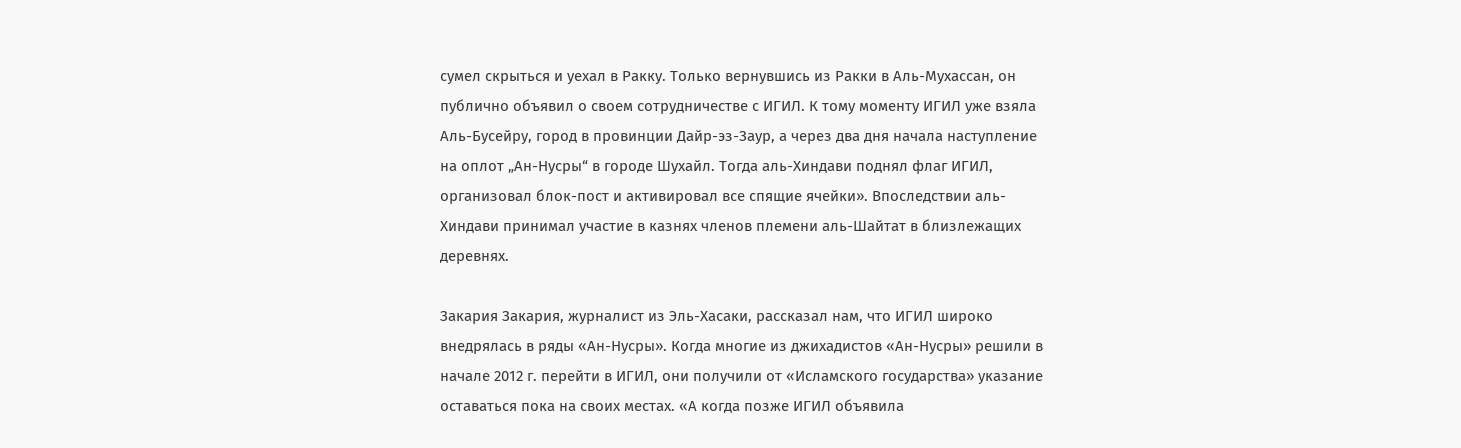сумел скрыться и уехал в Ракку. Только вернувшись из Ракки в Аль-Мухассан, он публично объявил о своем сотрудничестве с ИГИЛ. К тому моменту ИГИЛ уже взяла Аль-Бусейру, город в провинции Дайр-эз-Заур, а через два дня начала наступление на оплот „Ан-Нусры“ в городе Шухайл. Тогда аль-Хиндави поднял флаг ИГИЛ, организовал блок-пост и активировал все спящие ячейки». Впоследствии аль-Хиндави принимал участие в казнях членов племени аль-Шайтат в близлежащих деревнях.

Закария Закария, журналист из Эль-Хасаки, рассказал нам, что ИГИЛ широко внедрялась в ряды «Ан-Нусры». Когда многие из джихадистов «Ан-Нусры» решили в начале 2012 г. перейти в ИГИЛ, они получили от «Исламского государства» указание оставаться пока на своих местах. «А когда позже ИГИЛ объявила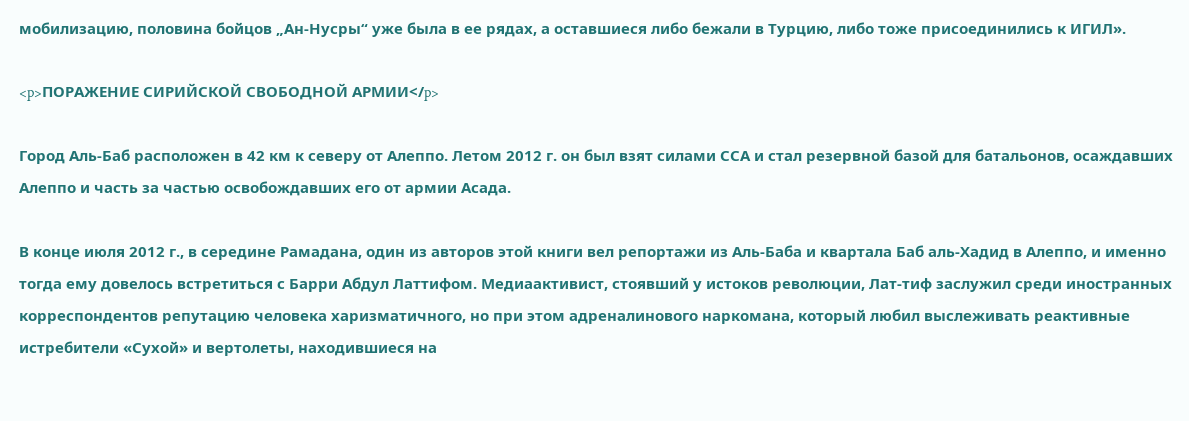мобилизацию, половина бойцов „Ан-Нусры“ уже была в ее рядах, а оставшиеся либо бежали в Турцию, либо тоже присоединились к ИГИЛ».

<p>ПОРАЖЕНИЕ СИРИЙСКОЙ СВОБОДНОЙ АРМИИ</p>

Город Аль-Баб расположен в 42 км к северу от Алеппо. Летом 2012 г. он был взят силами ССА и стал резервной базой для батальонов, осаждавших Алеппо и часть за частью освобождавших его от армии Асада.

В конце июля 2012 г., в середине Рамадана, один из авторов этой книги вел репортажи из Аль-Баба и квартала Баб аль-Хадид в Алеппо, и именно тогда ему довелось встретиться с Барри Абдул Латтифом. Медиаактивист, стоявший у истоков революции, Лат-тиф заслужил среди иностранных корреспондентов репутацию человека харизматичного, но при этом адреналинового наркомана, который любил выслеживать реактивные истребители «Сухой» и вертолеты, находившиеся на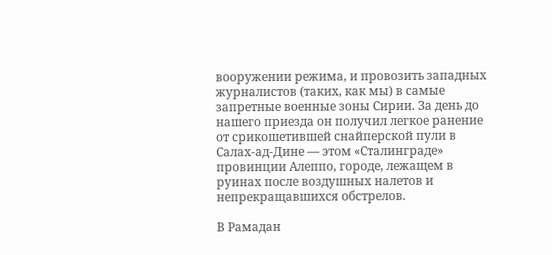вооружении режима, и провозить западных журналистов (таких, как мы) в самые запретные военные зоны Сирии. За день до нашего приезда он получил легкое ранение от срикошетившей снайперской пули в Салах-ад-Дине — этом «Сталинграде» провинции Алеппо, городе, лежащем в руинах после воздушных налетов и непрекращавшихся обстрелов.

В Рамадан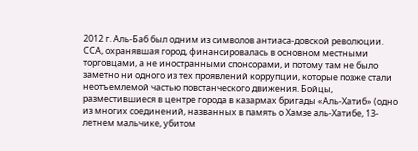2012 г. Аль-Баб был одним из символов антиаса-довской революции. ССА, охранявшая город, финансировалась в основном местными торговцами, а не иностранными спонсорами, и потому там не было заметно ни одного из тех проявлений коррупции, которые позже стали неотъемлемой частью повстанческого движения. Бойцы, разместившиеся в центре города в казармах бригады «Аль-Хатиб» (одно из многих соединений, названных в память о Хамзе аль-Хатибе, 13-летнем мальчике, убитом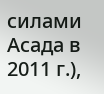силами Асада в 2011 г.),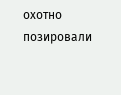охотно позировали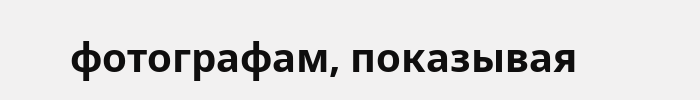фотографам, показывая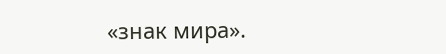«знак мира».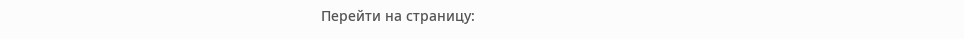Перейти на страницу: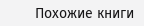Похожие книги